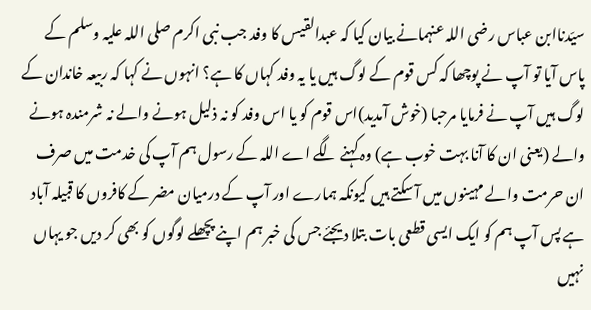سیّدناابن عباس رضی اللہ عنہمانے بیان کیا کہ عبدالقیس کا وفد جب نبی اکرم صلی اللہ علیہ وسلم کے پاس آیا تو آپ نے پوچھا کہ کس قوم کے لوگ ہیں یا یہ وفد کہاں کا ہے؟ انہوں نے کہا کہ ربیعہ خاندان کے لوگ ہیں آپ نے فرمایا مرحبا (خوش آمدید)اس قوم کو یا اس وفد کو نہ ذلیل ہونے والے نہ شرمندہ ہونے والے (یعنی ان کا آنا بہت خوب ہے) وہ کہنے لگے اے اللہ کے رسول ہم آپ کی خدمت میں صرف ان حرمت والے مہینوں میں آ سکتے ہیں کیونکہ ہمارے اور آپ کے درمیان مضر کے کافروں کا قبیلہ آباد ہے پس آپ ہم کو ایک ایسی قطعی بات بتلا دیجئے جس کی خبر ہم اپنے پچھلے لوگوں کو بھی کر دیں جو یہاں نہیں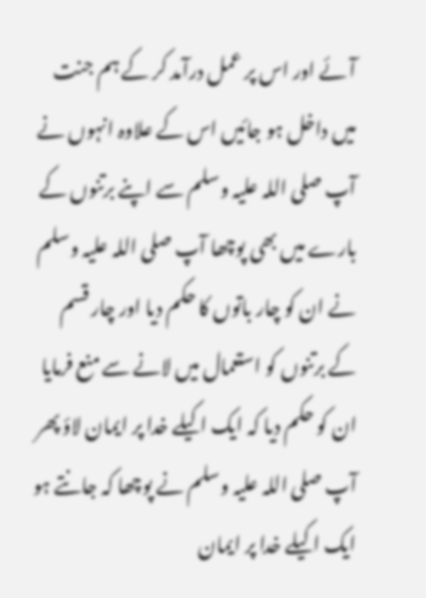آئے اور اس پر عمل درآمد کر کے ہم جنت میں داخل ہو جائیں اس کے علاوہ انہوں نے آپ صلی اللہ علیہ وسلم سے اپنے برتنوں کے بارے میں بھی پوچھا آپ صلی اللہ علیہ وسلم نے ان کو چار باتوں کا حکم دیا اور چار قسم کے برتنوں کو استعمال میں لانے سے منع فرمایا ان کو حکم دیا کہ ایک اکیلے خدا پر ایمان لاؤ پھر آپ صلی اللہ علیہ وسلم نے پوچھا کہ جانتے ہو ایک اکیلے خدا پر ایمان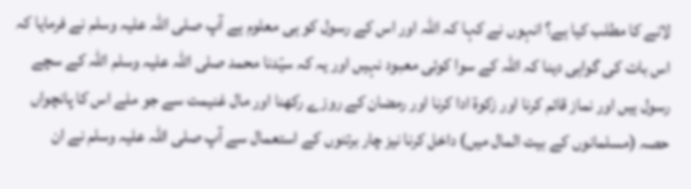لانے کا مطلب کیا ہے؟ انہوں نے کہا کہ اللہ اور اس کے رسول کو ہی معلوم ہے آپ صلی اللہ علیہ وسلم نے فرمایا کہ اس بات کی گواہی دینا کہ اللہ کے سوا کوئی معبود نہیں اور یہ کہ سیّدنا محمد صلی اللہ علیہ وسلم اللہ کے سچے رسول ہیں اور نماز قائم کرنا اور زکوۃ ادا کرنا اور رمضان کے روزے رکھنا اور مال غنیمت سے جو ملے اس کا پانچواں حصہ (مسلمانوں کے بیت المال میں) داخل کرنا نیز چار برتنوں کے استعمال سے آپ صلی اللہ علیہ وسلم نے ان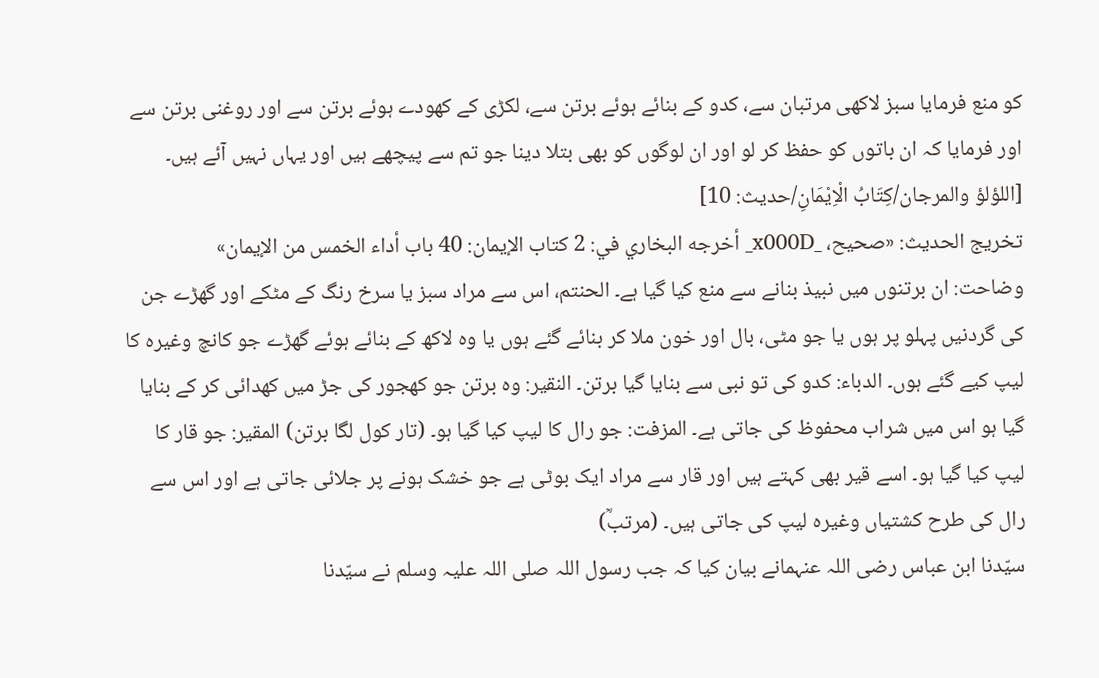کو منع فرمایا سبز لاکھی مرتبان سے، کدو کے بنائے ہوئے برتن سے، لکڑی کے کھودے ہوئے برتن سے اور روغنی برتن سے اور فرمایا کہ ان باتوں کو حفظ کر لو اور ان لوگوں کو بھی بتلا دینا جو تم سے پیچھے ہیں اور یہاں نہیں آئے ہیں۔ [اللؤلؤ والمرجان/کِتَابُ الْاِیْمَانِ/حدیث: 10]
تخریج الحدیث: «صحیح، _x000D_ أخرجه البخاري في: 2 كتاب الإيمان: 40 باب أداء الخمس من الإيمان»
وضاحت: ان برتنوں میں نبیذ بنانے سے منع کیا گیا ہے۔ الحنتم، اس سے مراد سبز یا سرخ رنگ کے مٹکے اور گھڑے جن کی گردنیں پہلو پر ہوں یا جو مٹی، بال اور خون ملا کر بنائے گئے ہوں یا وہ لاکھ کے بنائے ہوئے گھڑے جو کانچ وغیرہ کا لیپ کیے گئے ہوں۔ الدباء: کدو کی تو نبی سے بنایا گیا برتن۔ النقیر: وہ برتن جو کھجور کی جڑ میں کھدائی کر کے بنایا گیا ہو اس میں شراب محفوظ کی جاتی ہے۔ المزفت: جو رال کا لیپ کیا گیا ہو۔ (تار کول لگا برتن) المقیر: جو قار کا لیپ کیا گیا ہو۔ اسے قیر بھی کہتے ہیں اور قار سے مراد ایک بوٹی ہے جو خشک ہونے پر جلائی جاتی ہے اور اس سے رال کی طرح کشتیاں وغیرہ لیپ کی جاتی ہیں۔ (مرتبؒ)
سیّدنا ابن عباس رضی اللہ عنہمانے بیان کیا کہ جب رسول اللہ صلی اللہ علیہ وسلم نے سیّدنا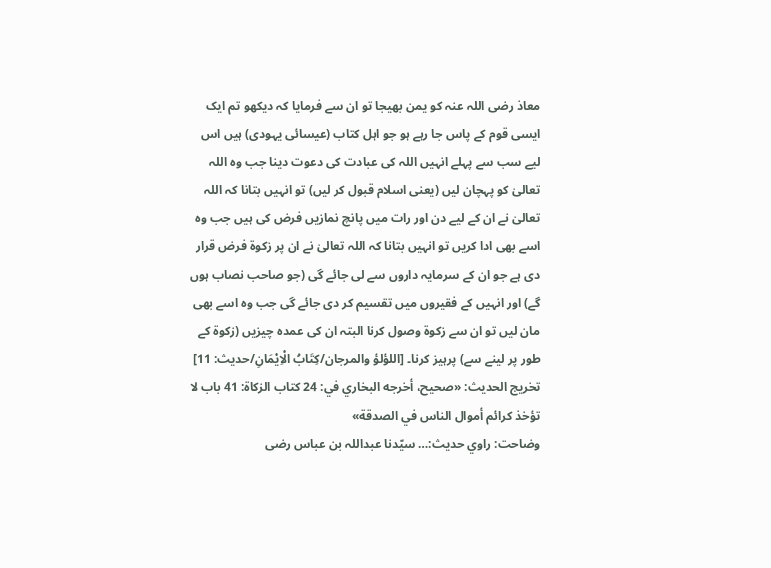معاذ رضی اللہ عنہ کو یمن بھیجا تو ان سے فرمایا کہ دیکھو تم ایک ایسی قوم کے پاس جا رہے ہو جو اہل کتاب (عیسائی یہودی) ہیں اس لیے سب سے پہلے انہیں اللہ کی عبادت کی دعوت دینا جب وہ اللہ تعالیٰ کو پہچان لیں (یعنی اسلام قبول کر لیں) تو انہیں بتانا کہ اللہ تعالیٰ نے ان کے لیے دن اور رات میں پانچ نمازیں فرض کی ہیں جب وہ اسے بھی ادا کریں تو انہیں بتانا کہ اللہ تعالیٰ نے ان پر زکوۃ فرض قرار دی ہے جو ان کے سرمایہ داروں سے لی جائے گی (جو صاحب نصاب ہوں گے) اور انہیں کے فقیروں میں تقسیم کر دی جائے گی جب وہ اسے بھی مان لیں تو ان سے زکوۃ وصول کرنا البتہ ان کی عمدہ چیزیں (زکوۃ کے طور پر لینے سے) پرہیز کرنا۔ [اللؤلؤ والمرجان/کِتَابُ الْاِیْمَانِ/حدیث: 11]
تخریج الحدیث: «صحیح، أخرجه البخاري في: 24 كتاب الزكاة: 41 باب لا تؤخذ كرائم أموال الناس في الصدقة»
وضاحت: راوي حدیث:… سیّدنا عبداللہ بن عباس رضی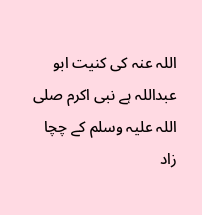اللہ عنہ کی کنیت ابو عبداللہ ہے نبی اکرم صلی اللہ علیہ وسلم کے چچا زاد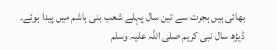بھائی ہیں ہجرت سے تین سال پہلے شعب بنی ہاشم میں پیدا ہوئے۔ ڈیڑھ سال نبی کریم صلی اللہ علیہ وسلم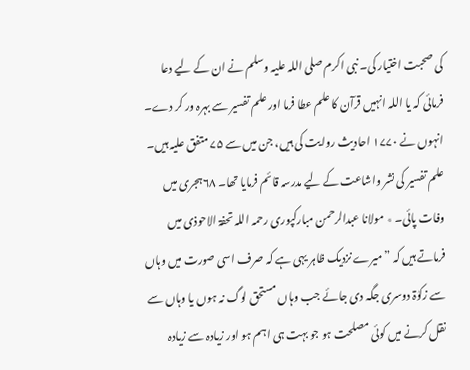کی صحبت اختیار کی۔ نبی اکرم صلی اللہ علیہ وسلم نے ان کے لیے دعا فرمائی کہ یا اللہ انہیں قرآن کا علم عطا فرما اور علم تفسیر سے بہرہ ور کر دے۔ انہوں نے ۱۷۷۰ احادیث روایت کی ہیں، جن میں سے ۷۵ متفق علیہ ہیں۔ علم تفسیر کی نشر واشاعت کے لیے مدرسہ قائم فرمایا تھا۔ ۶۸ہجری میں وفات پائی۔ ٭ مولانا عبدالرحمن مبارکپوری رحمہ اللہ تحفۃ الاحوذی میں فرماتے ہیں کہ ”میرے نزدیک ظاہر یہی ہے کہ صرف اسی صورت میں وہاں سے زکوٰۃ دوسری جگہ دی جائے جب وہاں مستحق لوگ نہ ہوں یا وہاں سے نقل کرنے میں کوئی مصلحت ہو جو بہت ہی اہم ہو اور زیادہ سے زیادہ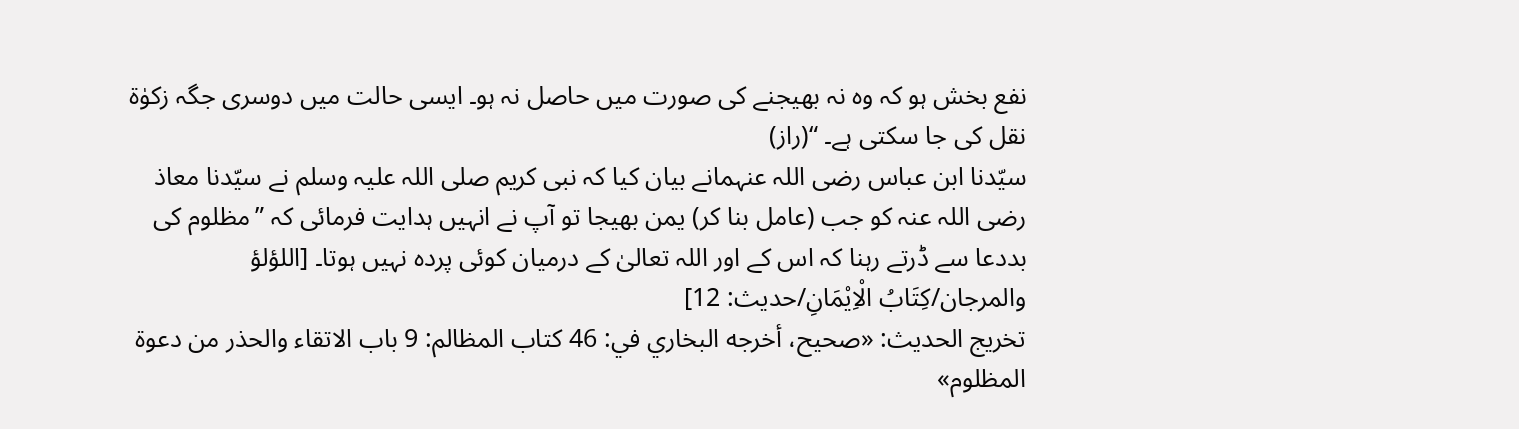نفع بخش ہو کہ وہ نہ بھیجنے کی صورت میں حاصل نہ ہو۔ ایسی حالت میں دوسری جگہ زکوٰۃ نقل کی جا سکتی ہے۔ “(راز)
سیّدنا ابن عباس رضی اللہ عنہمانے بیان کیا کہ نبی کریم صلی اللہ علیہ وسلم نے سیّدنا معاذ رضی اللہ عنہ کو جب (عامل بنا کر) یمن بھیجا تو آپ نے انہیں ہدایت فرمائی کہ ”مظلوم کی بددعا سے ڈرتے رہنا کہ اس کے اور اللہ تعالیٰ کے درمیان کوئی پردہ نہیں ہوتا۔ [اللؤلؤ والمرجان/کِتَابُ الْاِیْمَانِ/حدیث: 12]
تخریج الحدیث: «صحیح، أخرجه البخاري في: 46 كتاب المظالم: 9 باب الاتقاء والحذر من دعوة المظلوم»